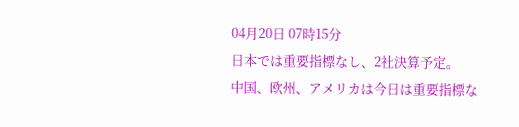04月20日 07時15分
日本では重要指標なし、2社決算予定。
中国、欧州、アメリカは今日は重要指標な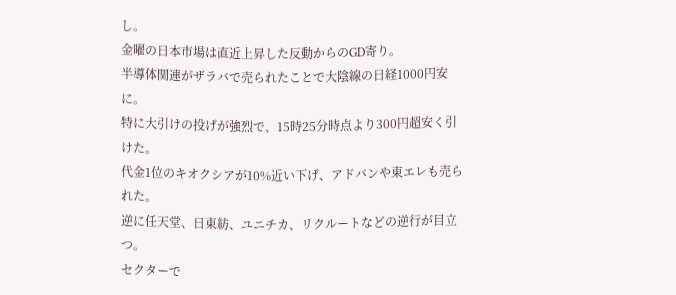し。
金曜の日本市場は直近上昇した反動からのGD寄り。
半導体関連がザラバで売られたことで大陰線の日経1000円安に。
特に大引けの投げが強烈で、15時25分時点より300円超安く引けた。
代金1位のキオクシアが10%近い下げ、アドバンや東エレも売られた。
逆に任天堂、日東紡、ユニチカ、リクルートなどの逆行が目立つ。
セクターで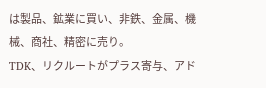は製品、鉱業に買い、非鉄、金属、機械、商社、精密に売り。
TDK、リクルートがプラス寄与、アド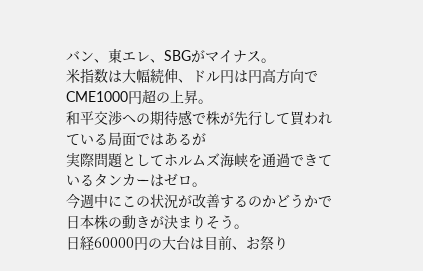バン、東エレ、SBGがマイナス。
米指数は大幅続伸、ドル円は円高方向でCME1000円超の上昇。
和平交渉への期待感で株が先行して買われている局面ではあるが
実際問題としてホルムズ海峡を通過できているタンカーはゼロ。
今週中にこの状況が改善するのかどうかで日本株の動きが決まりそう。
日経60000円の大台は目前、お祭り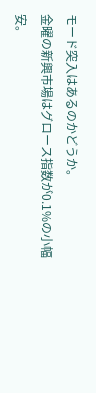モード突入はあるのかどうか。
金曜の新興市場はグロース指数が0.1%の小幅安。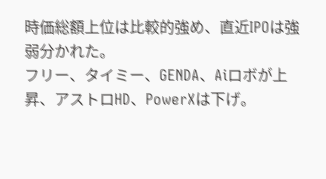時価総額上位は比較的強め、直近IPOは強弱分かれた。
フリー、タイミー、GENDA、Aiロボが上昇、アストロHD、PowerXは下げ。